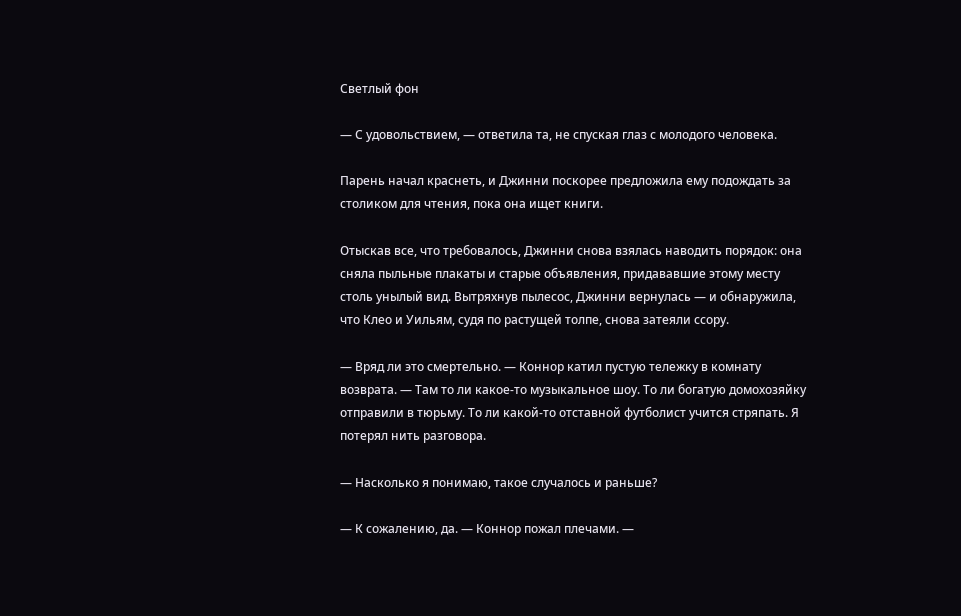Светлый фон

— С удовольствием, — ответила та, не спуская глаз с молодого человека.

Парень начал краснеть, и Джинни поскорее предложила ему подождать за столиком для чтения, пока она ищет книги.

Отыскав все, что требовалось, Джинни снова взялась наводить порядок: она сняла пыльные плакаты и старые объявления, придававшие этому месту столь унылый вид. Вытряхнув пылесос, Джинни вернулась — и обнаружила, что Клео и Уильям, судя по растущей толпе, снова затеяли ссору.

— Вряд ли это смертельно. — Коннор катил пустую тележку в комнату возврата. — Там то ли какое-то музыкальное шоу. То ли богатую домохозяйку отправили в тюрьму. То ли какой-то отставной футболист учится стряпать. Я потерял нить разговора.

— Насколько я понимаю, такое случалось и раньше?

— К сожалению, да. — Коннор пожал плечами. —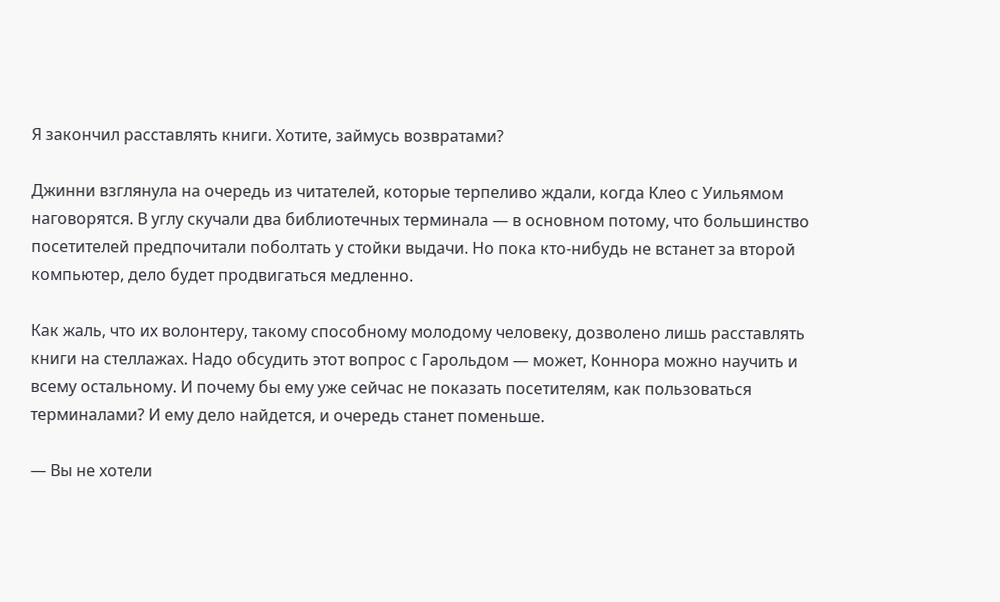Я закончил расставлять книги. Хотите, займусь возвратами?

Джинни взглянула на очередь из читателей, которые терпеливо ждали, когда Клео с Уильямом наговорятся. В углу скучали два библиотечных терминала — в основном потому, что большинство посетителей предпочитали поболтать у стойки выдачи. Но пока кто-нибудь не встанет за второй компьютер, дело будет продвигаться медленно.

Как жаль, что их волонтеру, такому способному молодому человеку, дозволено лишь расставлять книги на стеллажах. Надо обсудить этот вопрос с Гарольдом — может, Коннора можно научить и всему остальному. И почему бы ему уже сейчас не показать посетителям, как пользоваться терминалами? И ему дело найдется, и очередь станет поменьше.

— Вы не хотели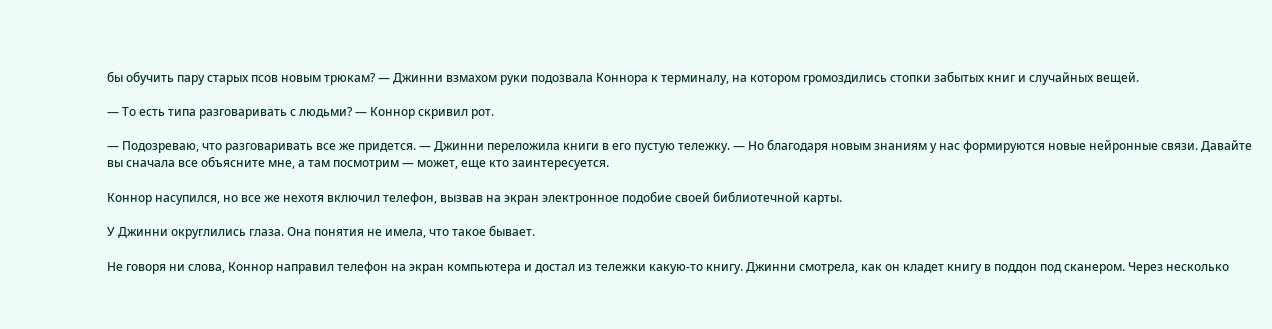бы обучить пару старых псов новым трюкам? — Джинни взмахом руки подозвала Коннора к терминалу, на котором громоздились стопки забытых книг и случайных вещей.

— То есть типа разговаривать с людьми? — Коннор скривил рот.

— Подозреваю, что разговаривать все же придется. — Джинни переложила книги в его пустую тележку. — Но благодаря новым знаниям у нас формируются новые нейронные связи. Давайте вы сначала все объясните мне, а там посмотрим — может, еще кто заинтересуется.

Коннор насупился, но все же нехотя включил телефон, вызвав на экран электронное подобие своей библиотечной карты.

У Джинни округлились глаза. Она понятия не имела, что такое бывает.

Не говоря ни слова, Коннор направил телефон на экран компьютера и достал из тележки какую-то книгу. Джинни смотрела, как он кладет книгу в поддон под сканером. Через несколько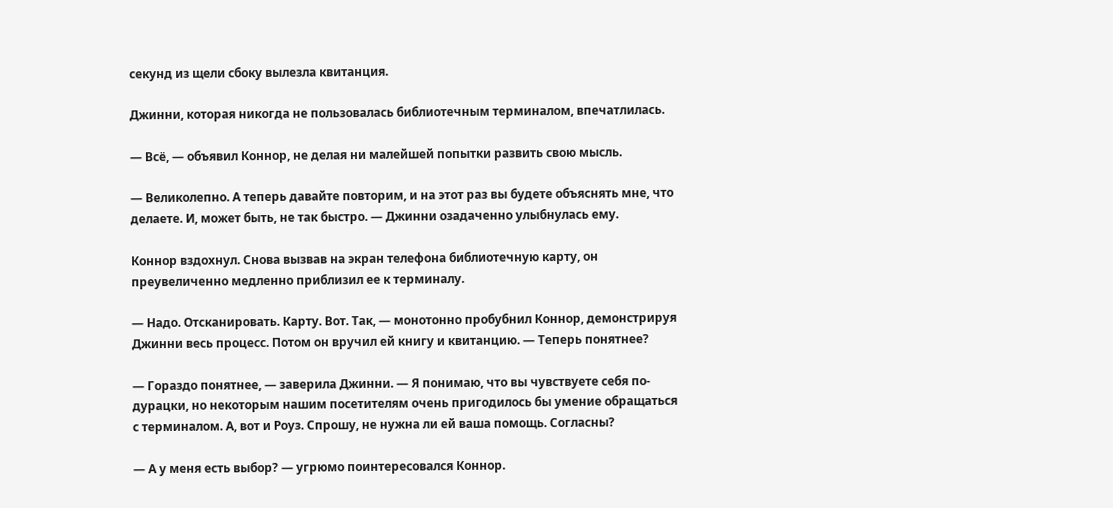секунд из щели сбоку вылезла квитанция.

Джинни, которая никогда не пользовалась библиотечным терминалом, впечатлилась.

— Всё, — объявил Коннор, не делая ни малейшей попытки развить свою мысль.

— Великолепно. А теперь давайте повторим, и на этот раз вы будете объяснять мне, что делаете. И, может быть, не так быстро. — Джинни озадаченно улыбнулась ему.

Коннор вздохнул. Снова вызвав на экран телефона библиотечную карту, он преувеличенно медленно приблизил ее к терминалу.

— Надо. Отсканировать. Карту. Вот. Так, — монотонно пробубнил Коннор, демонстрируя Джинни весь процесс. Потом он вручил ей книгу и квитанцию. — Теперь понятнее?

— Гораздо понятнее, — заверила Джинни. — Я понимаю, что вы чувствуете себя по-дурацки, но некоторым нашим посетителям очень пригодилось бы умение обращаться с терминалом. А, вот и Роуз. Спрошу, не нужна ли ей ваша помощь. Согласны?

— А у меня есть выбор? — угрюмо поинтересовался Коннор.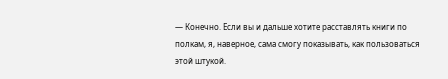— Конечно. Если вы и дальше хотите расставлять книги по полкам, я, наверное, сама смогу показывать, как пользоваться этой штукой.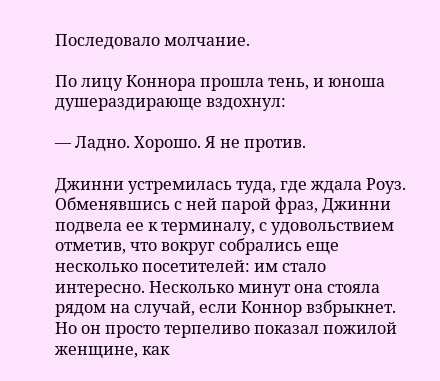Последовало молчание.

По лицу Коннора прошла тень, и юноша душераздирающе вздохнул:

— Ладно. Хорошо. Я не против.

Джинни устремилась туда, где ждала Роуз. Обменявшись с ней парой фраз, Джинни подвела ее к терминалу, с удовольствием отметив, что вокруг собрались еще несколько посетителей: им стало интересно. Несколько минут она стояла рядом на случай, если Коннор взбрыкнет. Но он просто терпеливо показал пожилой женщине, как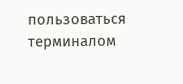пользоваться терминалом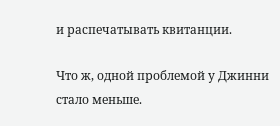и распечатывать квитанции.

Что ж, одной проблемой у Джинни стало меньше.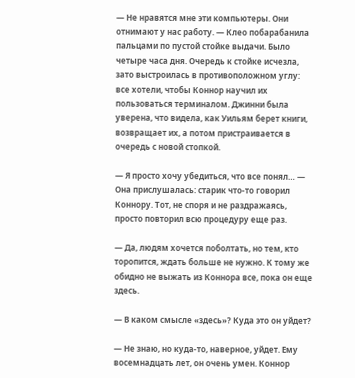— Не нравятся мне эти компьютеры. Они отнимают у нас работу. — Клео побарабанила пальцами по пустой стойке выдачи. Было четыре часа дня. Очередь к стойке исчезла, зато выстроилась в противоположном углу: все хотели, чтобы Коннор научил их пользоваться терминалом. Джинни была уверена, что видела, как Уильям берет книги, возвращает их, а потом пристраивается в очередь с новой стопкой.

— Я просто хочу убедиться, что все понял… — Она прислушалась: старик что-то говорил Коннору. Тот, не споря и не раздражаясь, просто повторил всю процедуру еще раз.

— Да, людям хочется поболтать, но тем, кто торопится, ждать больше не нужно. К тому же обидно не выжать из Коннора все, пока он еще здесь.

— В каком смысле «здесь»? Куда это он уйдет?

— Не знаю, но куда-то, наверное, уйдет. Ему восемнадцать лет, он очень умен. Коннор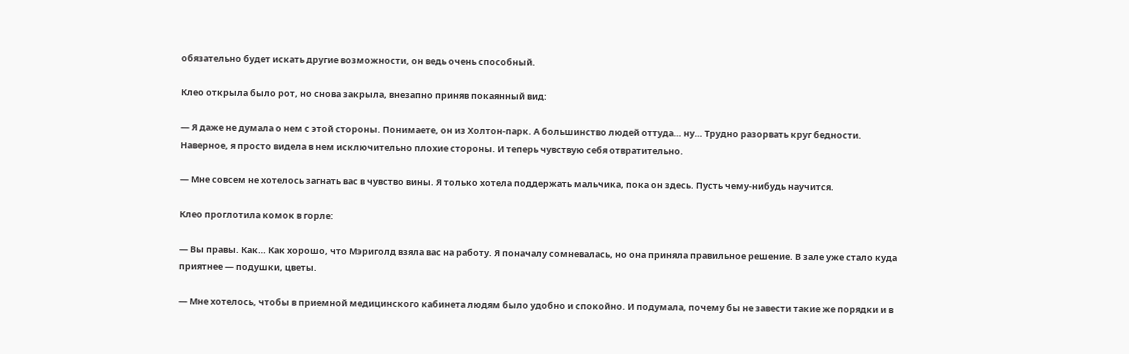обязательно будет искать другие возможности, он ведь очень способный.

Клео открыла было рот, но снова закрыла, внезапно приняв покаянный вид:

— Я даже не думала о нем с этой стороны. Понимаете, он из Холтон-парк. А большинство людей оттуда… ну… Трудно разорвать круг бедности. Наверное, я просто видела в нем исключительно плохие стороны. И теперь чувствую себя отвратительно.

— Мне совсем не хотелось загнать вас в чувство вины. Я только хотела поддержать мальчика, пока он здесь. Пусть чему-нибудь научится.

Клео проглотила комок в горле:

— Вы правы. Как… Как хорошо, что Мэриголд взяла вас на работу. Я поначалу сомневалась, но она приняла правильное решение. В зале уже стало куда приятнее — подушки, цветы.

— Мне хотелось, чтобы в приемной медицинского кабинета людям было удобно и спокойно. И подумала, почему бы не завести такие же порядки и в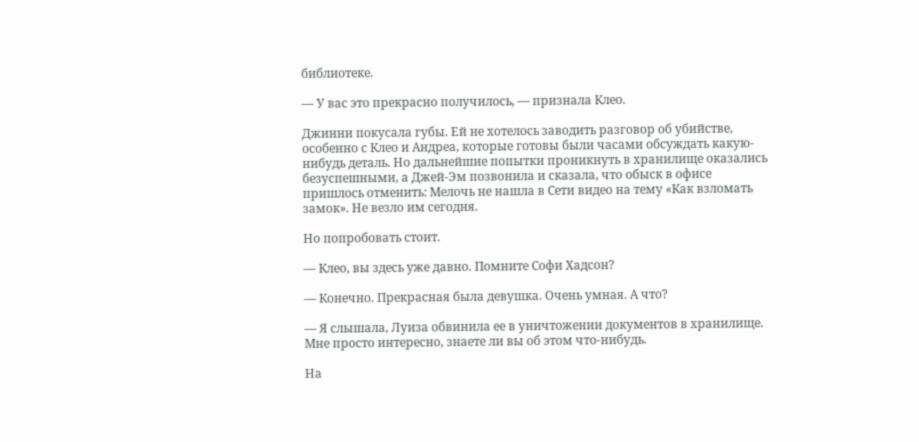библиотеке.

— У вас это прекрасно получилось, — признала Клео.

Джинни покусала губы. Ей не хотелось заводить разговор об убийстве, особенно с Клео и Андреа, которые готовы были часами обсуждать какую-нибудь деталь. Но дальнейшие попытки проникнуть в хранилище оказались безуспешными, а Джей-Эм позвонила и сказала, что обыск в офисе пришлось отменить: Мелочь не нашла в Сети видео на тему «Как взломать замок». Не везло им сегодня.

Но попробовать стоит.

— Клео, вы здесь уже давно. Помните Софи Хадсон?

— Конечно. Прекрасная была девушка. Очень умная. А что?

— Я слышала, Луиза обвинила ее в уничтожении документов в хранилище. Мне просто интересно, знаете ли вы об этом что-нибудь.

На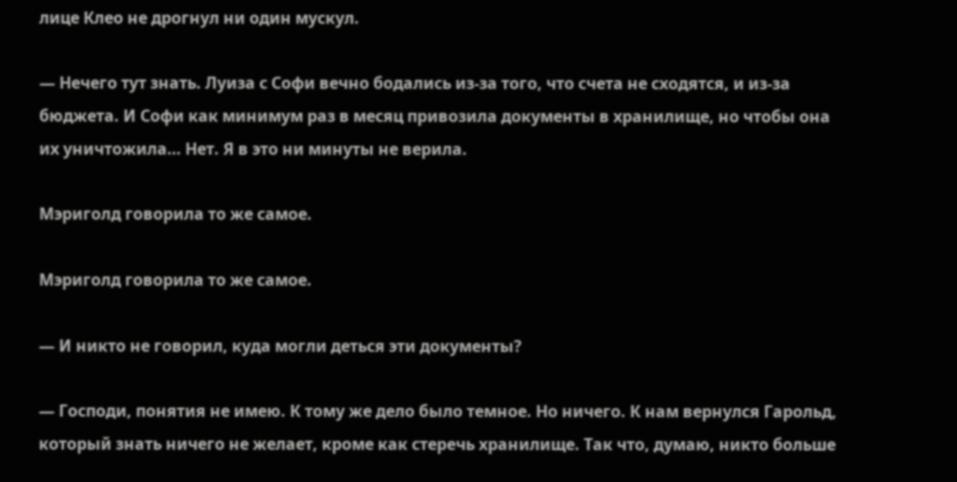лице Клео не дрогнул ни один мускул.

— Нечего тут знать. Луиза с Софи вечно бодались из-за того, что счета не сходятся, и из-за бюджета. И Софи как минимум раз в месяц привозила документы в хранилище, но чтобы она их уничтожила… Нет. Я в это ни минуты не верила.

Мэриголд говорила то же самое.

Мэриголд говорила то же самое.

— И никто не говорил, куда могли деться эти документы?

— Господи, понятия не имею. К тому же дело было темное. Но ничего. К нам вернулся Гарольд, который знать ничего не желает, кроме как стеречь хранилище. Так что, думаю, никто больше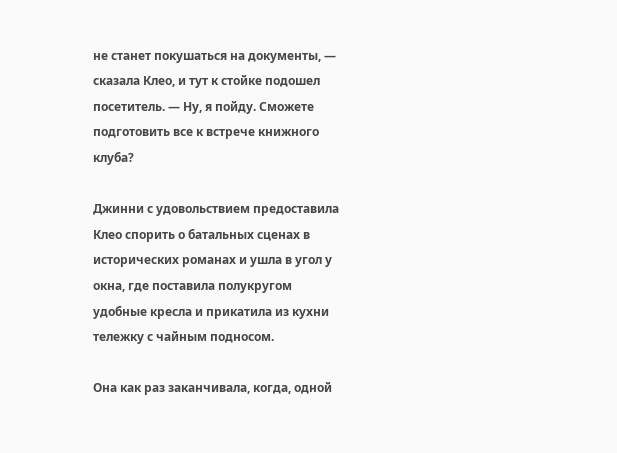не станет покушаться на документы, — сказала Клео, и тут к стойке подошел посетитель. — Ну, я пойду. Сможете подготовить все к встрече книжного клуба?

Джинни с удовольствием предоставила Клео спорить о батальных сценах в исторических романах и ушла в угол у окна, где поставила полукругом удобные кресла и прикатила из кухни тележку с чайным подносом.

Она как раз заканчивала, когда, одной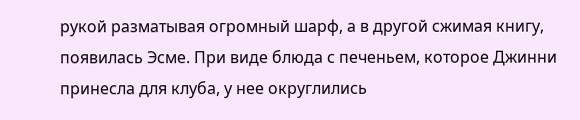рукой разматывая огромный шарф, а в другой сжимая книгу, появилась Эсме. При виде блюда с печеньем, которое Джинни принесла для клуба, у нее округлились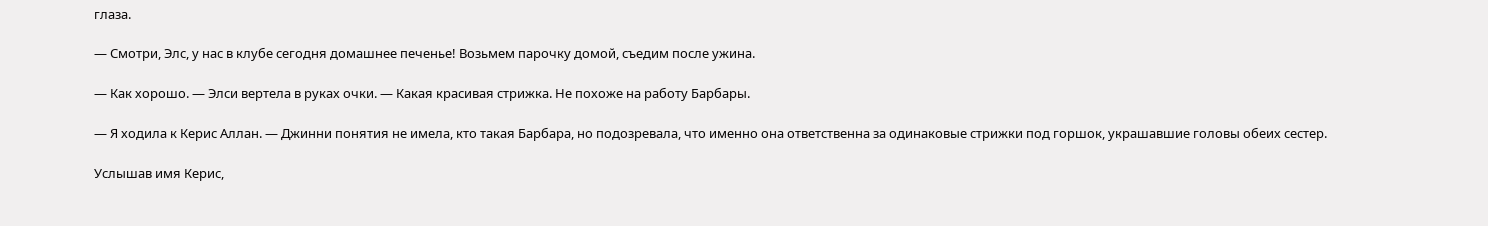глаза.

— Смотри, Элс, у нас в клубе сегодня домашнее печенье! Возьмем парочку домой, съедим после ужина.

— Как хорошо. — Элси вертела в руках очки. — Какая красивая стрижка. Не похоже на работу Барбары.

— Я ходила к Керис Аллан. — Джинни понятия не имела, кто такая Барбара, но подозревала, что именно она ответственна за одинаковые стрижки под горшок, украшавшие головы обеих сестер.

Услышав имя Керис,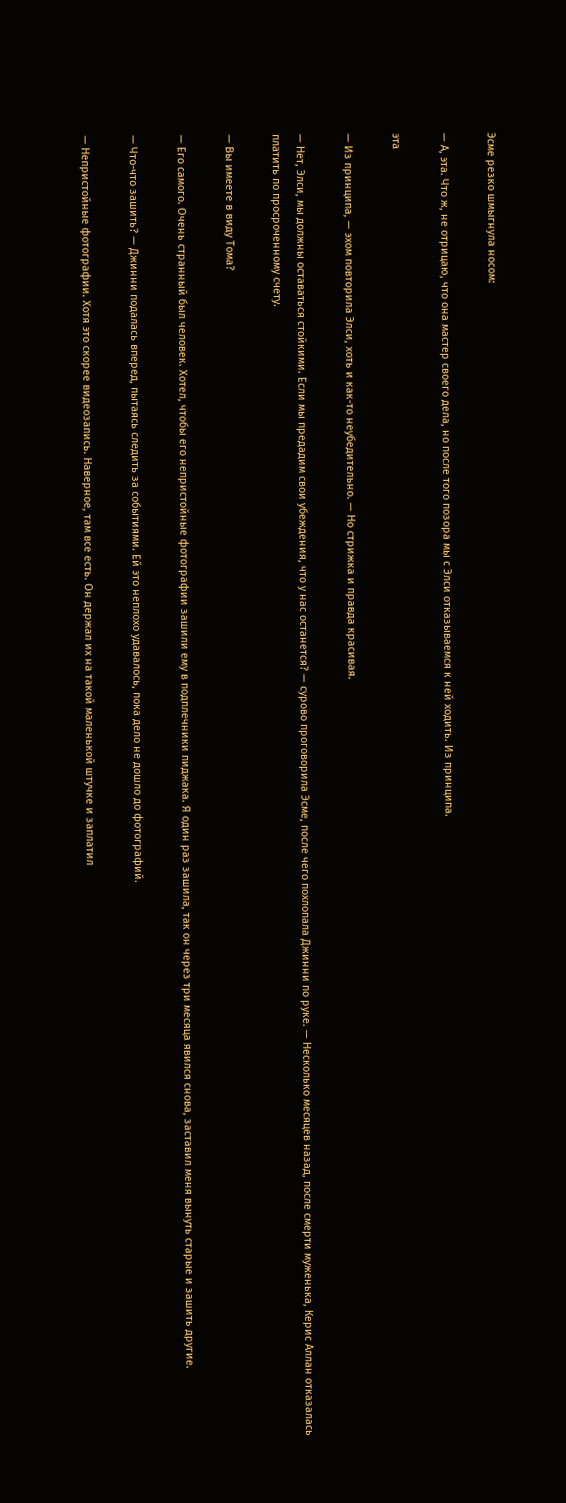Эсме резко шмыгнула носом:

— А, эта. Что ж, не отрицаю, что она мастер своего дела, но после того позора мы с Элси отказываемся к ней ходить. Из принципа.

эта

— Из принципа, — эхом повторила Элси, хоть и как-то неубедительно. — Но стрижка и правда красивая.

— Нет, Элси, мы должны оставаться стойкими. Если мы предадим свои убеждения, что у нас останется? — сурово проговорила Эсме, после чего похлопала Джинни по руке. — Несколько месяцев назад, после смерти муженька, Керис Аллан отказалась платить по просроченному счету.

— Вы имеете в виду Тома?

— Его самого. Очень странный был человек. Хотел, чтобы его непристойные фотографии зашили ему в подплечники пиджака. Я один раз зашила, так он через три месяца явился снова, заставил меня вынуть старые и зашить другие.

— Что-что зашить? — Джинни подалась вперед, пытаясь следить за событиями. Ей это неплохо удавалось, пока дело не дошло до фотографий.

— Непристойные фотографии. Хотя это скорее видеозапись. Наверное, там все есть. Он держал их на такой маленькой штучке и заплатил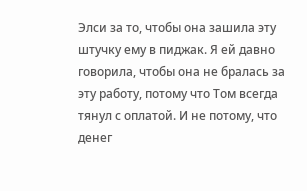Элси за то, чтобы она зашила эту штучку ему в пиджак. Я ей давно говорила, чтобы она не бралась за эту работу, потому что Том всегда тянул с оплатой. И не потому, что денег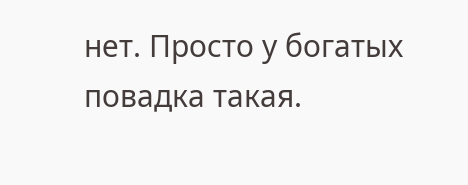нет. Просто у богатых повадка такая.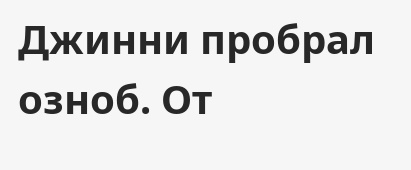Джинни пробрал озноб. От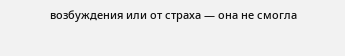возбуждения или от страха — она не смогла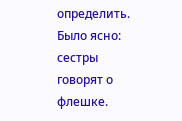определить. Было ясно: сестры говорят о флешке.